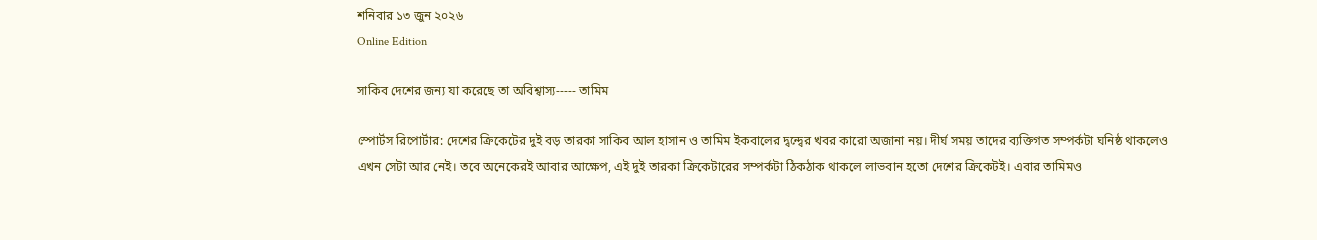শনিবার ১৩ জুন ২০২৬
Online Edition

সাকিব দেশের জন্য যা করেছে তা অবিশ্বাস্য----- তামিম

স্পোর্টস রিপোর্টার: দেশের ক্রিকেটের দুই বড় তারকা সাকিব আল হাসান ও তামিম ইকবালের দ্বন্দ্বের খবর কারো অজানা নয়। দীর্ঘ সময় তাদের ব্যক্তিগত সম্পর্কটা ঘনিষ্ঠ থাকলেও এখন সেটা আর নেই। তবে অনেকেরই আবার আক্ষেপ, এই দুই তারকা ক্রিকেটারের সম্পর্কটা ঠিকঠাক থাকলে লাভবান হতো দেশের ক্রিকেটই। এবার তামিমও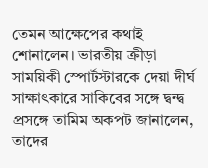তেমন আক্ষেপের কথাই শোনালেন। ভারতীয় ক্রীড়া সাময়িকী স্পোর্টস্টারকে দেয়া দীর্ঘ সাক্ষাৎকারে সাকিবের সঙ্গে দ্বন্দ্ব প্রসঙ্গে তামিম অকপট জানালেন, তাদের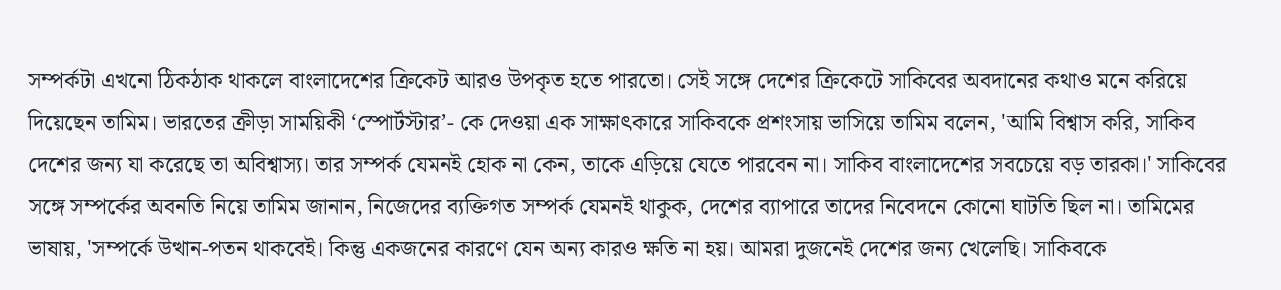সম্পর্কটা এখনো ঠিকঠাক থাকলে বাংলাদেশের ক্রিকেট আরও উপকৃত হতে পারতো। সেই সঙ্গে দেশের ক্রিকেটে সাকিবের অবদানের কথাও মনে করিয়ে দিয়েছেন তামিম। ভারতের ক্রীড়া সাময়িকী ‘স্পোর্টস্টার’- কে দেওয়া এক সাক্ষাৎকারে সাকিবকে প্রশংসায় ভাসিয়ে তামিম বলেন, 'আমি বিশ্বাস করি, সাকিব দেশের জন্য যা করেছে তা অবিশ্বাস্য। তার সম্পর্ক যেমনই হোক না কেন, তাকে এড়িয়ে যেতে পারবেন না। সাকিব বাংলাদেশের সবচেয়ে বড় তারকা।' সাকিবের সঙ্গে সম্পর্কের অবনতি নিয়ে তামিম জানান, নিজেদের ব্যক্তিগত সম্পর্ক যেমনই থাকুক, দেশের ব্যাপারে তাদের নিবেদনে কোনো ঘাটতি ছিল না। তামিমের ভাষায়, 'সম্পর্কে উত্থান-পতন থাকবেই। কিন্তু একজনের কারণে যেন অন্য কারও ক্ষতি না হয়। আমরা দুজনেই দেশের জন্য খেলেছি। সাকিবকে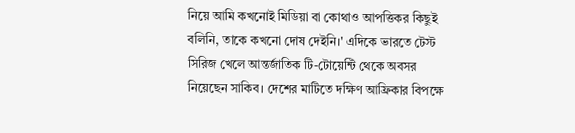নিয়ে আমি কখনোই মিডিয়া বা কোথাও আপত্তিকর কিছুই বলিনি, তাকে কখনো দোষ দেইনি।' এদিকে ভারতে টেস্ট সিরিজ খেলে আন্তর্জাতিক টি-টোয়েন্টি থেকে অবসর নিয়েছেন সাকিব। দেশের মাটিতে দক্ষিণ আফ্রিকার বিপক্ষে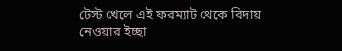টেস্ট খেলে এই ফরম্যাট থেকে বিদায় নেওয়ার ইচ্ছা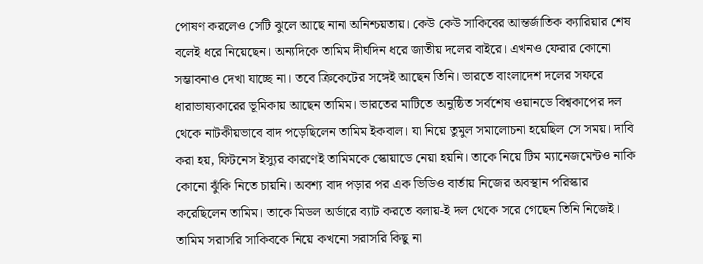পোষণ করলেও সেটি ঝুলে আছে নানা অনিশ্চয়তায়। কেউ কেউ সাকিবের আন্তর্জাতিক ক্যারিয়ার শেষ বলেই ধরে নিয়েছেন। অন্যদিকে তামিম দীর্ঘদিন ধরে জাতীয় দলের বাইরে। এখনও ফেরার কোনো সম্ভাবনাও দেখা যাচ্ছে না। তবে ক্রিকেটের সঙ্গেই আছেন তিনি। ভারতে বাংলাদেশ দলের সফরে ধারাভাষ্যকারের ভূমিকায় আছেন তামিম। ভারতের মাটিতে অনুষ্ঠিত সর্বশেষ ওয়ানডে বিশ্বকাপের দল থেকে নাটকীয়ভাবে বাদ পড়েছিলেন তামিম ইকবাল। যা নিয়ে তুমুল সমালোচনা হয়েছিল সে সময়। দাবি করা হয়, ফিটনেস ইস্যুর কারণেই তামিমকে স্কোয়াডে নেয়া হয়নি। তাকে নিয়ে টিম ম্যানেজমেন্টও নাকি কোনো ঝুঁকি নিতে চায়নি। অবশ্য বাদ পড়ার পর এক ভিডিও বার্তায় নিজের অবস্থান পরিস্কার করেছিলেন তামিম। তাকে মিডল অর্ডারে ব্যাট করতে বলায়-ই দল থেকে সরে গেছেন তিনি নিজেই। তামিম সরাসরি সাকিবকে নিয়ে কখনো সরাসরি কিছু না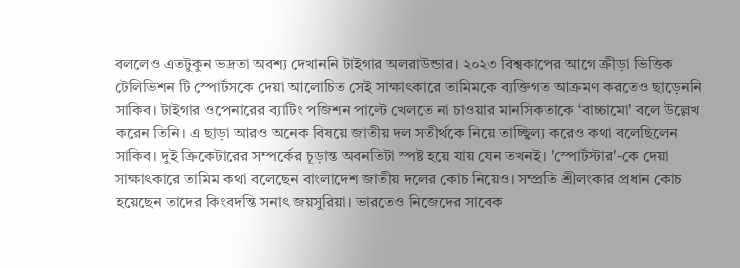বললেও এতটুকুন ভদ্রতা অবশ্য দেখাননি টাইগার অলরাউন্ডার। ২০২৩ বিশ্বকাপের আগে ক্রীড়া ভিত্তিক টেলিভিশন টি স্পোর্টসকে দেয়া আলোচিত সেই সাক্ষাৎকারে তামিমকে ব্যক্তিগত আক্রমণ করতেও ছাড়েননি সাকিব। টাইগার ওপেনারের ব্যাটিং পজিশন পাল্টে খেলতে না চাওয়ার মানসিকতাকে ‘বাচ্চামো' বলে উল্লেখ করেন তিনি। এ ছাড়া আরও অনেক বিষয়ে জাতীয় দল সতীর্থকে নিয়ে তাচ্ছ্বিল্য করেও কথা বলেছিলেন সাকিব। দুই ক্রিকেটারের সম্পর্কের চূড়ান্ত অবনতিটা স্পষ্ট হয়ে যায় যেন তখনই। 'স্পোর্টস্টার'-কে দেয়া সাক্ষাৎকারে তামিম কথা বলেছেন বাংলাদেশ জাতীয় দলের কোচ নিয়েও। সম্প্রতি শ্রীলংকার প্রধান কোচ হয়েছেন তাদের কিংবদন্তি সনাৎ জয়সুরিয়া। ভারতেও নিজেদের সাবেক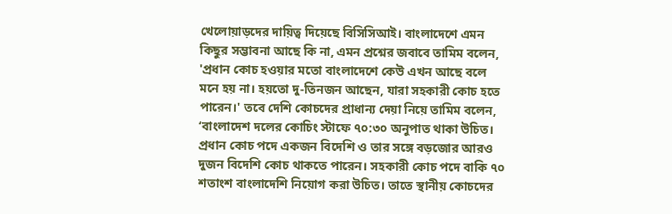খেলোয়াড়দের দায়িত্ব দিয়েছে বিসিসিআই। বাংলাদেশে এমন কিছুর সম্ভাবনা আছে কি না, এমন প্রশ্নের জবাবে তামিম বলেন, 'প্রধান কোচ হওয়ার মতো বাংলাদেশে কেউ এখন আছে বলে মনে হয় না। হয়তো দু-তিনজন আছেন, যারা সহকারী কোচ হতে পারেন।' তবে দেশি কোচদের প্রাধান্য দেয়া নিয়ে তামিম বলেন, ‘বাংলাদেশ দলের কোচিং স্টাফে ৭০:৩০ অনুপাত থাকা উচিত। প্রধান কোচ পদে একজন বিদেশি ও তার সঙ্গে বড়জোর আরও দুজন বিদেশি কোচ থাকতে পারেন। সহকারী কোচ পদে বাকি ৭০ শতাংশ বাংলাদেশি নিয়োগ করা উচিত। তাতে স্থানীয় কোচদের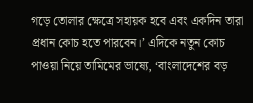গড়ে তোলার ক্ষেত্রে সহায়ক হবে এবং একদিন তারা প্রধান কোচ হতে পারবেন।’ এদিকে নতুন কোচ পাওয়া নিয়ে তামিমের ভাষ্যে, ‘বাংলাদেশের বড়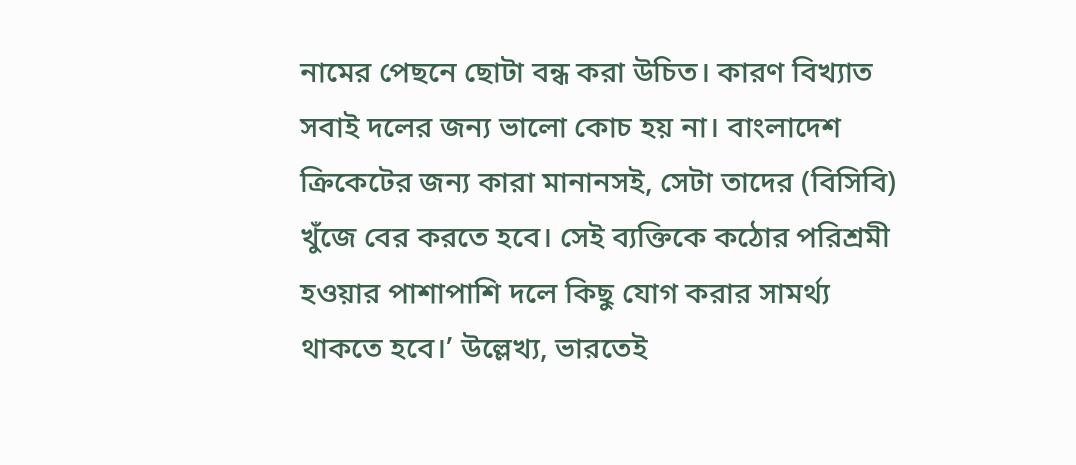নামের পেছনে ছোটা বন্ধ করা উচিত। কারণ বিখ্যাত সবাই দলের জন্য ভালো কোচ হয় না। বাংলাদেশ ক্রিকেটের জন্য কারা মানানসই, সেটা তাদের (বিসিবি) খুঁজে বের করতে হবে। সেই ব্যক্তিকে কঠোর পরিশ্রমী হওয়ার পাশাপাশি দলে কিছু যোগ করার সামর্থ্য থাকতে হবে।’ উল্লেখ্য, ভারতেই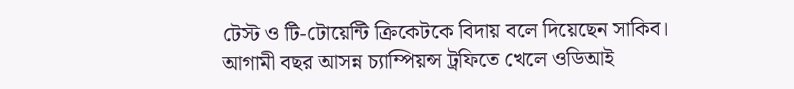টেস্ট ও টি-টোয়েন্টি ক্রিকেটকে বিদায় বলে দিয়েছেন সাকিব। আগামী বছর আসন্ন চ্যাম্পিয়ন্স ট্রফিতে খেলে ওডিআই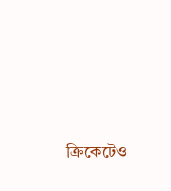ক্রিকেটেও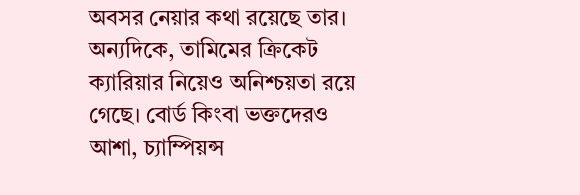অবসর নেয়ার কথা রয়েছে তার। অন্যদিকে, তামিমের ক্রিকেট ক্যারিয়ার নিয়েও অনিশ্চয়তা রয়ে গেছে। বোর্ড কিংবা ভক্তদেরও আশা, চ্যাম্পিয়ন্স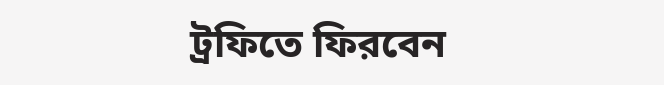ট্রফিতে ফিরবেন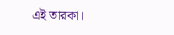এই তারকা।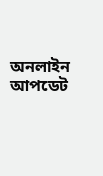অনলাইন আপডেট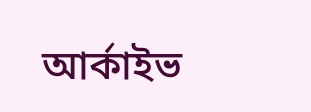আর্কাইভ